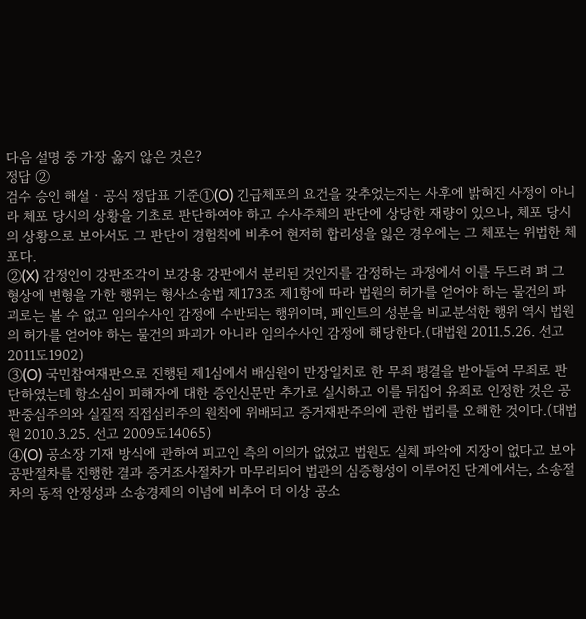다음 설명 중 가장 옳지 않은 것은?
정답 ②
검수 승인 해설 · 공식 정답표 기준①(O) 긴급체포의 요건을 갖추었는지는 사후에 밝혀진 사정이 아니라 체포 당시의 상황을 기초로 판단하여야 하고 수사주체의 판단에 상당한 재량이 있으나, 체포 당시의 상황으로 보아서도 그 판단이 경험칙에 비추어 현저히 합리성을 잃은 경우에는 그 체포는 위법한 체포다.
②(X) 감정인이 강판조각이 보강용 강판에서 분리된 것인지를 감정하는 과정에서 이를 두드려 펴 그 형상에 변형을 가한 행위는 형사소송법 제173조 제1항에 따라 법원의 허가를 얻어야 하는 물건의 파괴로는 볼 수 없고 임의수사인 감정에 수반되는 행위이며, 페인트의 성분을 비교분석한 행위 역시 법원의 허가를 얻어야 하는 물건의 파괴가 아니라 임의수사인 감정에 해당한다.(대법원 2011.5.26. 선고 2011도1902)
③(O) 국민참여재판으로 진행된 제1심에서 배심원이 만장일치로 한 무죄 평결을 받아들여 무죄로 판단하였는데 항소심이 피해자에 대한 증인신문만 추가로 실시하고 이를 뒤집어 유죄로 인정한 것은 공판중심주의와 실질적 직접심리주의 원칙에 위배되고 증거재판주의에 관한 법리를 오해한 것이다.(대법원 2010.3.25. 선고 2009도14065)
④(O) 공소장 기재 방식에 관하여 피고인 측의 이의가 없었고 법원도 실체 파악에 지장이 없다고 보아 공판절차를 진행한 결과 증거조사절차가 마무리되어 법관의 심증형성이 이루어진 단계에서는, 소송절차의 동적 안정성과 소송경제의 이념에 비추어 더 이상 공소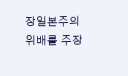장일본주의 위배를 주장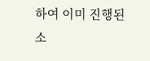하여 이미 진행된 소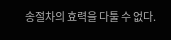송절차의 효력을 다툴 수 없다.